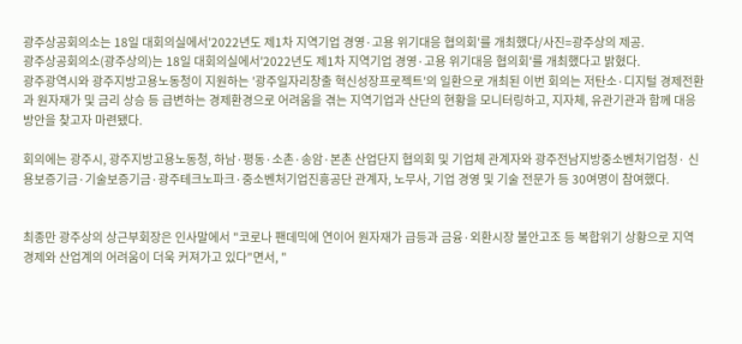광주상공회의소는 18일 대회의실에서'2022년도 제1차 지역기업 경영·고용 위기대응 협의회'를 개최했다/사진=광주상의 제공.
광주상공회의소(광주상의)는 18일 대회의실에서'2022년도 제1차 지역기업 경영·고용 위기대응 협의회'를 개최했다고 밝혔다.
광주광역시와 광주지방고용노동청이 지원하는 '광주일자리창출 혁신성장프로젝트'의 일환으로 개최된 이번 회의는 저탄소·디지털 경제전환과 원자재가 및 금리 상승 등 급변하는 경제환경으로 어려움을 겪는 지역기업과 산단의 현황을 모니터링하고, 지자체, 유관기관과 함께 대응 방안을 찾고자 마련됐다.

회의에는 광주시, 광주지방고용노동청, 하남·평동·소촌·송암·본촌 산업단지 협의회 및 기업체 관계자와 광주전남지방중소벤처기업청· 신용보증기금·기술보증기금·광주테크노파크·중소벤처기업진흥공단 관계자, 노무사, 기업 경영 및 기술 전문가 등 30여명이 참여했다.


최종만 광주상의 상근부회장은 인사말에서 "코로나 팬데믹에 연이어 원자재가 급등과 금융·외환시장 불안고조 등 복합위기 상황으로 지역경제와 산업계의 어려움이 더욱 커져가고 있다"면서, "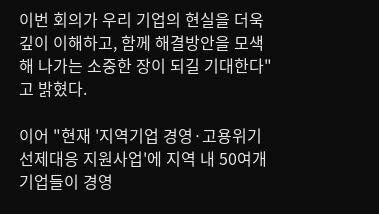이번 회의가 우리 기업의 현실을 더욱 깊이 이해하고, 함께 해결방안을 모색해 나가는 소중한 장이 되길 기대한다"고 밝혔다.

이어 "현재 '지역기업 경영·고용위기 선제대응 지원사업'에 지역 내 50여개 기업들이 경영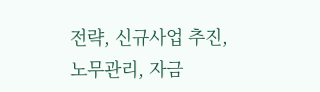전략, 신규사업 추진, 노무관리, 자금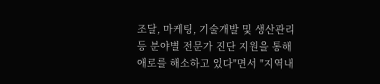조달, 마케팅, 기술개발 및 생산관리 등 분야별 전문가 진단 지원을 통해 애로를 해소하고 있다"면서 "지역내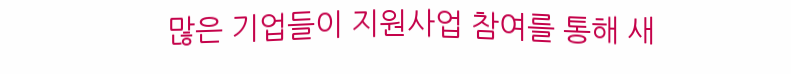많은 기업들이 지원사업 참여를 통해 새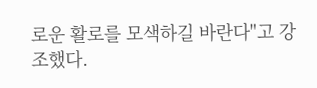로운 활로를 모색하길 바란다"고 강조했다.